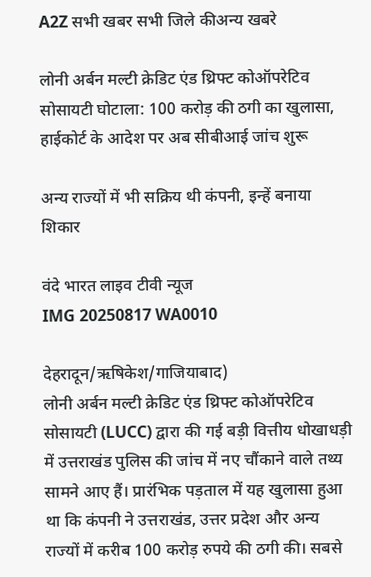A2Z सभी खबर सभी जिले कीअन्य खबरे

लोनी अर्बन मल्टी क्रेडिट एंड थ्रिफ्ट कोऑपरेटिव सोसायटी घोटाला: 100 करोड़ की ठगी का खुलासा, हाईकोर्ट के आदेश पर अब सीबीआई जांच शुरू

अन्य राज्यों में भी सक्रिय थी कंपनी, इन्हें बनाया शिकार

वंदे भारत लाइव टीवी न्यूज
IMG 20250817 WA0010

देहरादून/ऋषिकेश/गाजियाबाद)
लोनी अर्बन मल्टी क्रेडिट एंड थ्रिफ्ट कोऑपरेटिव सोसायटी (LUCC) द्वारा की गई बड़ी वित्तीय धोखाधड़ी में उत्तराखंड पुलिस की जांच में नए चौंकाने वाले तथ्य सामने आए हैं। प्रारंभिक पड़ताल में यह खुलासा हुआ था कि कंपनी ने उत्तराखंड, उत्तर प्रदेश और अन्य राज्यों में करीब 100 करोड़ रुपये की ठगी की। सबसे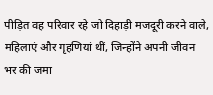पीड़ित वह परिवार रहे जो दिहाड़ी मजदूरी करने वाले, महिलाएं और गृहणियां थीं, जिन्होंने अपनी जीवन भर की जमा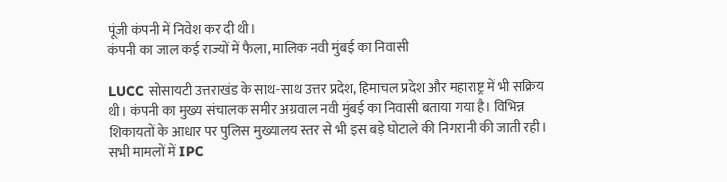पूंजी कंपनी में निवेश कर दी थी।
कंपनी का जाल कई राज्यों में फैला, मालिक नवी मुंबई का निवासी

LUCC सोसायटी उत्तराखंड के साथ-साथ उत्तर प्रदेश, हिमाचल प्रदेश और महाराष्ट्र में भी सक्रिय थी। कंपनी का मुख्य संचालक समीर अग्रवाल नवी मुंबई का निवासी बताया गया है। विभिन्न शिकायतों के आधार पर पुलिस मुख्यालय स्तर से भी इस बड़े घोटाले की निगरानी की जाती रही।
सभी मामलों में IPC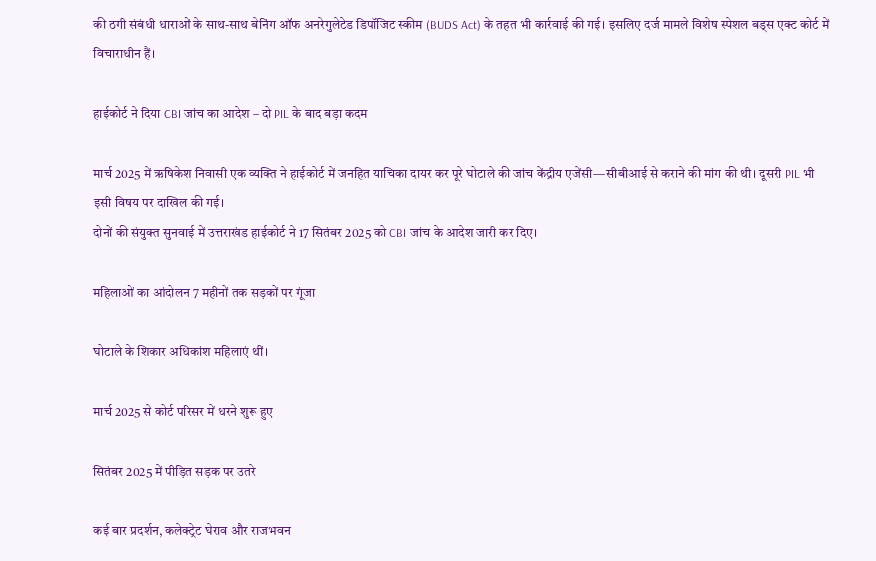की ठगी संबंधी धाराओं के साथ-साथ बेनिंग ऑफ अनरेगुलेटेड डिपॉजिट स्कीम (BUDS Act) के तहत भी कार्रवाई की गई। इसलिए दर्ज मामले विशेष स्पेशल बड्स एक्ट कोर्ट में विचाराधीन हैं।

हाईकोर्ट ने दिया CBI जांच का आदेश – दो PIL के बाद बड़ा कदम

मार्च 2025 में ऋषिकेश निवासी एक व्यक्ति ने हाईकोर्ट में जनहित याचिका दायर कर पूरे घोटाले की जांच केंद्रीय एजेंसी—सीबीआई से कराने की मांग की थी। दूसरी PIL भी इसी विषय पर दाखिल की गई।
दोनों की संयुक्त सुनवाई में उत्तराखंड हाईकोर्ट ने 17 सितंबर 2025 को CBI जांच के आदेश जारी कर दिए।

महिलाओं का आंदोलन 7 महीनों तक सड़कों पर गूंजा

घोटाले के शिकार अधिकांश महिलाएं थीं।

मार्च 2025 से कोर्ट परिसर में धरने शुरू हुए

सितंबर 2025 में पीड़ित सड़क पर उतरे

कई बार प्रदर्शन, कलेक्ट्रेट घेराव और राजभवन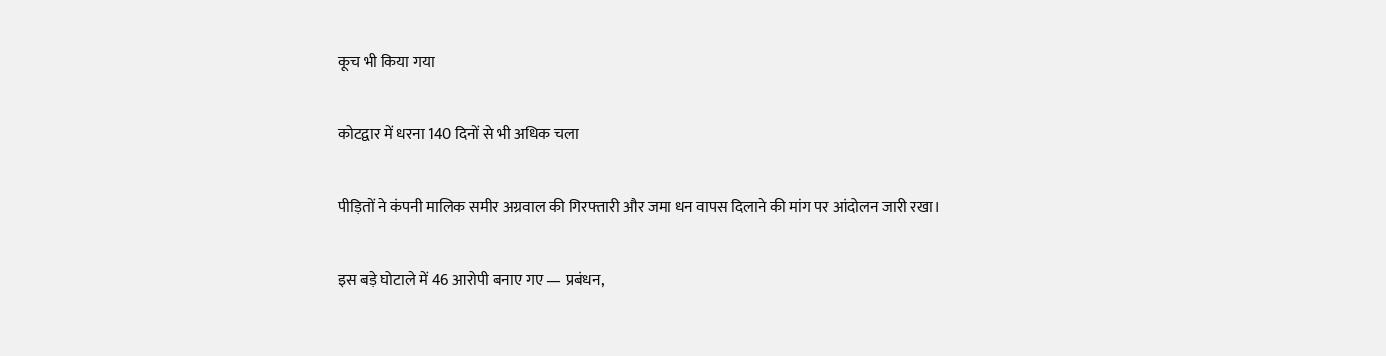कूच भी किया गया

कोटद्वार में धरना 140 दिनों से भी अधिक चला

पीड़ितों ने कंपनी मालिक समीर अग्रवाल की गिरफ्तारी और जमा धन वापस दिलाने की मांग पर आंदोलन जारी रखा।

इस बड़े घोटाले में 46 आरोपी बनाए गए — प्रबंधन,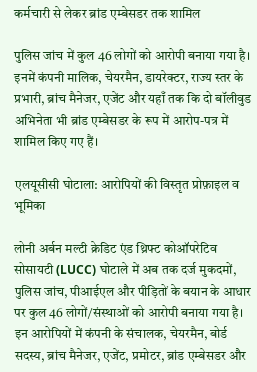कर्मचारी से लेकर ब्रांड एम्बेसडर तक शामिल

पुलिस जांच में कुल 46 लोगों को आरोपी बनाया गया है। इनमें कंपनी मालिक, चेयरमैन, डायरेक्टर, राज्य स्तर के प्रभारी, ब्रांच मैनेजर, एजेंट और यहाँ तक कि दो बॉलीवुड अभिनेता भी ब्रांड एम्बेसडर के रूप में आरोप-पत्र में शामिल किए गए हैं।

एलयूसीसी घोटाला: आरोपियों की विस्तृत प्रोफ़ाइल व भूमिका

लोनी अर्बन मल्टी क्रेडिट एंड थ्रिफ्ट कोऑपरेटिव सोसायटी (LUCC) घोटाले में अब तक दर्ज मुकदमों, पुलिस जांच, पीआईएल और पीड़ितों के बयान के आधार पर कुल 46 लोगों/संस्थाओं को आरोपी बनाया गया है। इन आरोपियों में कंपनी के संचालक, चेयरमैन, बोर्ड सदस्य, ब्रांच मैनेजर, एजेंट, प्रमोटर, ब्रांड एम्बेसडर और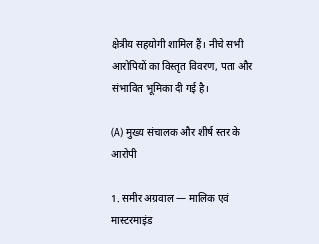क्षेत्रीय सहयोगी शामिल हैं। नीचे सभी आरोपियों का विस्तृत विवरण, पता और संभावित भूमिका दी गई है।

(A) मुख्य संचालक और शीर्ष स्तर के आरोपी

1. समीर अग्रवाल — मालिक एवं मास्टरमाइंड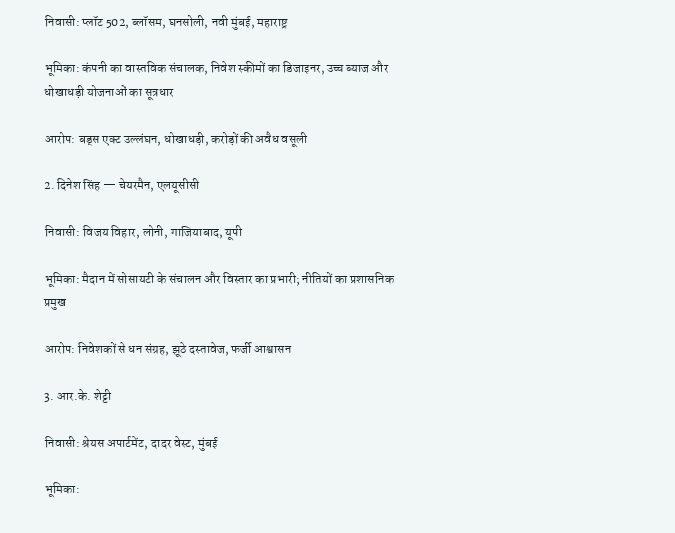निवासी: प्लॉट 502, ब्लॉसम, घनसोली, नवी मुंबई, महाराष्ट्र

भूमिका: कंपनी का वास्तविक संचालक, निवेश स्कीमों का डिजाइनर, उच्च ब्याज और धोखाधड़ी योजनाओं का सूत्रधार

आरोप: बड्स एक्ट उल्लंघन, धोखाधड़ी, करोड़ों की अवैध वसूली

2. दिनेश सिंह — चेयरमैन, एलयूसीसी

निवासी: विजय विहार, लोनी, गाजियाबाद, यूपी

भूमिका: मैदान में सोसायटी के संचालन और विस्तार का प्रभारी; नीतियों का प्रशासनिक प्रमुख

आरोप: निवेशकों से धन संग्रह, झूठे दस्तावेज, फर्जी आश्वासन

3. आर.के. शेट्टी

निवासी: श्रेयस अपार्टमेंट, दादर वेस्ट, मुंबई

भूमिका: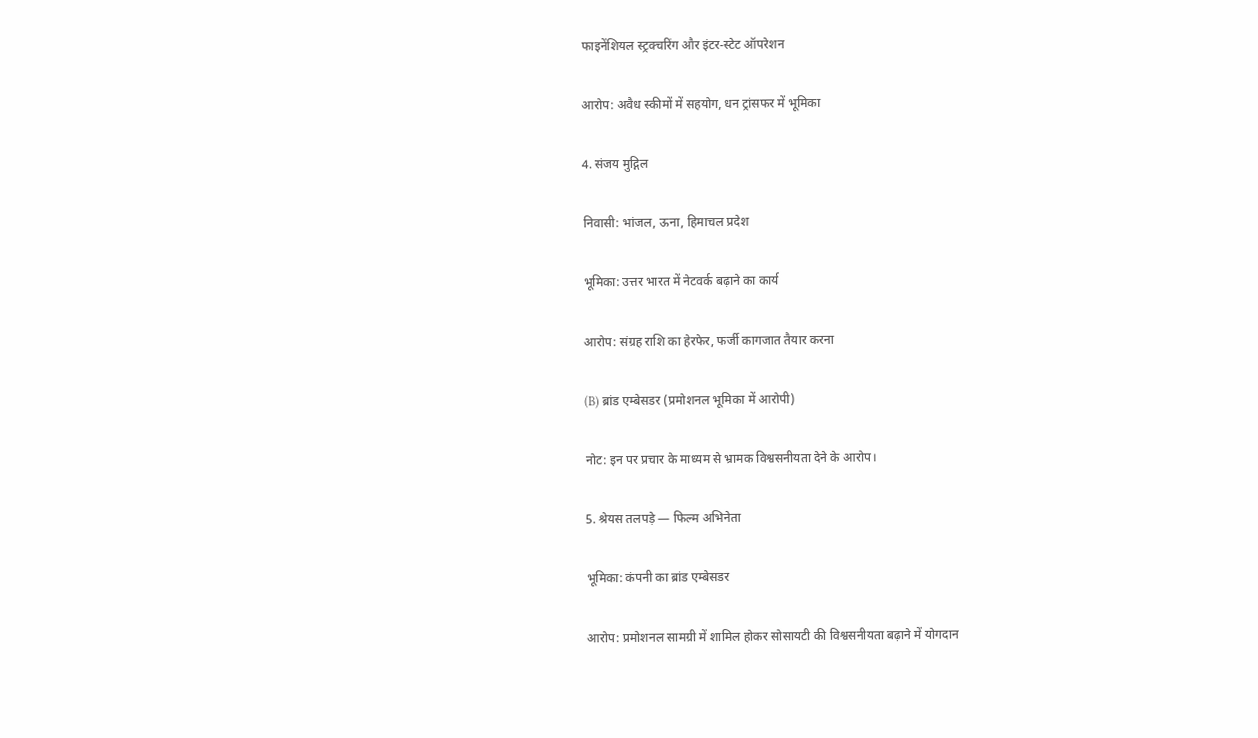फाइनेंशियल स्ट्रक्चरिंग और इंटर-स्टेट ऑपरेशन

आरोप: अवैध स्कीमों में सहयोग, धन ट्रांसफर में भूमिका

4. संजय मुद्गिल

निवासी: भांजल, ऊना, हिमाचल प्रदेश

भूमिका: उत्तर भारत में नेटवर्क बढ़ाने का कार्य

आरोप: संग्रह राशि का हेरफेर, फर्जी कागजात तैयार करना

(B) ब्रांड एम्बेसडर (प्रमोशनल भूमिका में आरोपी)

नोट: इन पर प्रचार के माध्यम से भ्रामक विश्वसनीयता देने के आरोप।

5. श्रेयस तलपड़े — फिल्म अभिनेता

भूमिका: कंपनी का ब्रांड एम्बेसडर

आरोप: प्रमोशनल सामग्री में शामिल होकर सोसायटी की विश्वसनीयता बढ़ाने में योगदान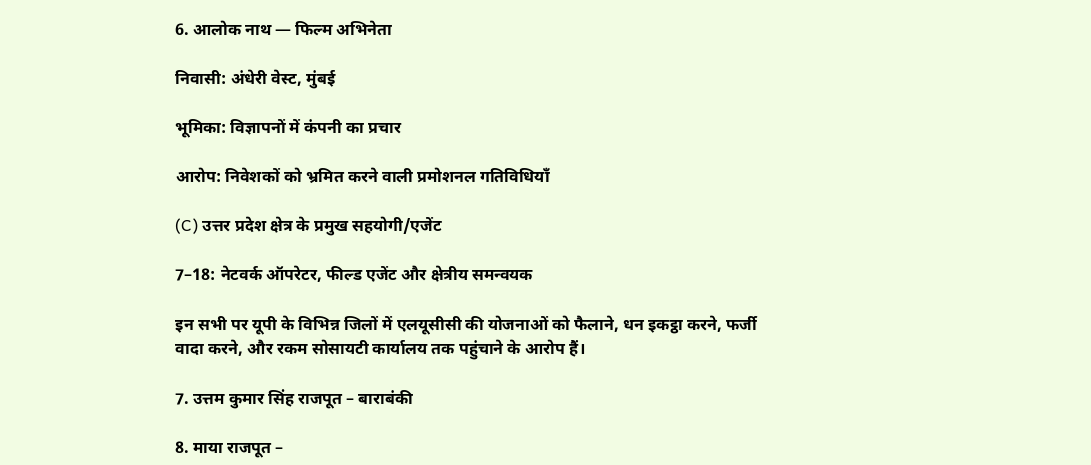6. आलोक नाथ — फिल्म अभिनेता

निवासी: अंधेरी वेस्ट, मुंबई

भूमिका: विज्ञापनों में कंपनी का प्रचार

आरोप: निवेशकों को भ्रमित करने वाली प्रमोशनल गतिविधियाँ

(C) उत्तर प्रदेश क्षेत्र के प्रमुख सहयोगी/एजेंट

7–18: नेटवर्क ऑपरेटर, फील्ड एजेंट और क्षेत्रीय समन्वयक

इन सभी पर यूपी के विभिन्न जिलों में एलयूसीसी की योजनाओं को फैलाने, धन इकट्ठा करने, फर्जी वादा करने, और रकम सोसायटी कार्यालय तक पहुंचाने के आरोप हैं।

7. उत्तम कुमार सिंह राजपूत – बाराबंकी

8. माया राजपूत –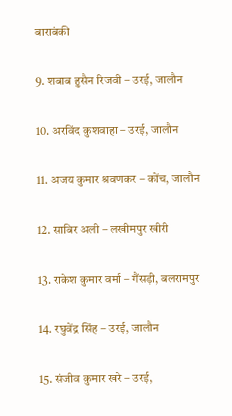बाराबंकी

9. शबाब हुसैन रिजवी – उरई, जालौन

10. अरविंद कुशवाहा – उरई, जालौन

11. अजय कुमार श्रवणकर – कोंच, जालौन

12. साबिर अली – लखीमपुर खीरी

13. राकेश कुमार वर्मा – गैंसड़ी, बलरामपुर

14. रघुवेंद्र सिंह – उरई, जालौन

15. संजीव कुमार खरे – उरई,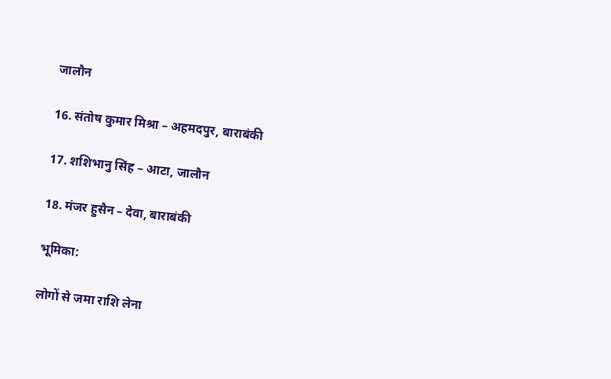जालौन

16. संतोष कुमार मिश्रा – अहमदपुर, बाराबंकी

17. शशिभानु सिंह – आटा, जालौन

18. मंजर हुसैन – देवा, बाराबंकी

भूमिका:

लोगों से जमा राशि लेना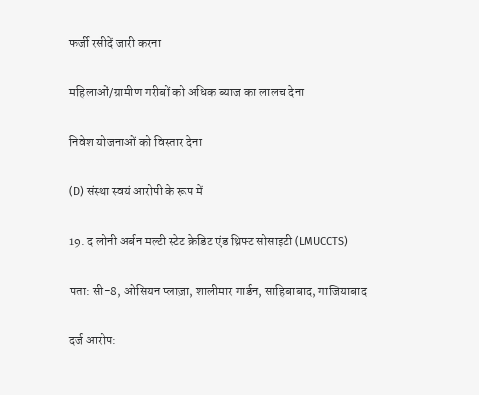फर्जी रसीदें जारी करना

महिलाओं/ग्रामीण गरीबों को अधिक ब्याज का लालच देना

निवेश योजनाओं को विस्तार देना

(D) संस्था स्वयं आरोपी के रूप में

19. द लोनी अर्बन मल्टी स्टेट क्रेडिट एंड थ्रिफ्ट सोसाइटी (LMUCCTS)

पता: सी-8, ओसियन प्लाज़ा, शालीमार गार्डन, साहिबाबाद, गाजियाबाद

दर्ज आरोप: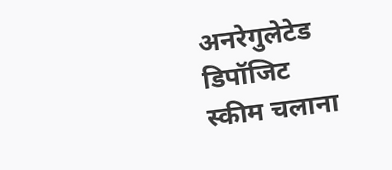अनरेगुलेटेड डिपॉजिट स्कीम चलाना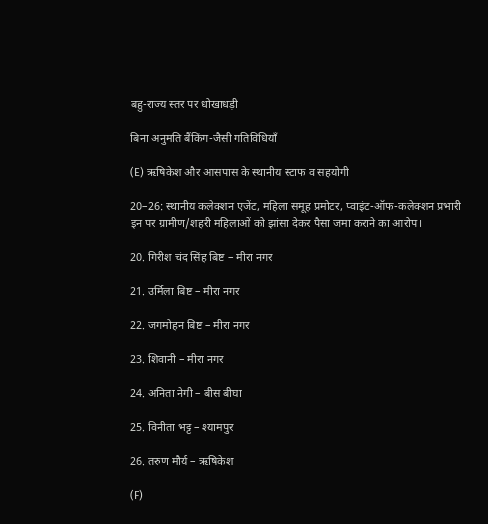बहु-राज्य स्तर पर धोखाधड़ी

बिना अनुमति बैंकिंग-जैसी गतिविधियाँ

(E) ऋषिकेश और आसपास के स्थानीय स्टाफ व सहयोगी

20–26: स्थानीय कलेक्शन एजेंट, महिला समूह प्रमोटर, प्वाइंट-ऑफ-कलेक्शन प्रभारी
इन पर ग्रामीण/शहरी महिलाओं को झांसा देकर पैसा जमा कराने का आरोप।

20. गिरीश चंद सिंह बिष्ट – मीरा नगर

21. उर्मिला बिष्ट – मीरा नगर

22. जगमोहन बिष्ट – मीरा नगर

23. शिवानी – मीरा नगर

24. अनिता नेगी – बीस बीघा

25. विनीता भट्ट – श्यामपुर

26. तरुण मौर्य – ऋषिकेश

(F)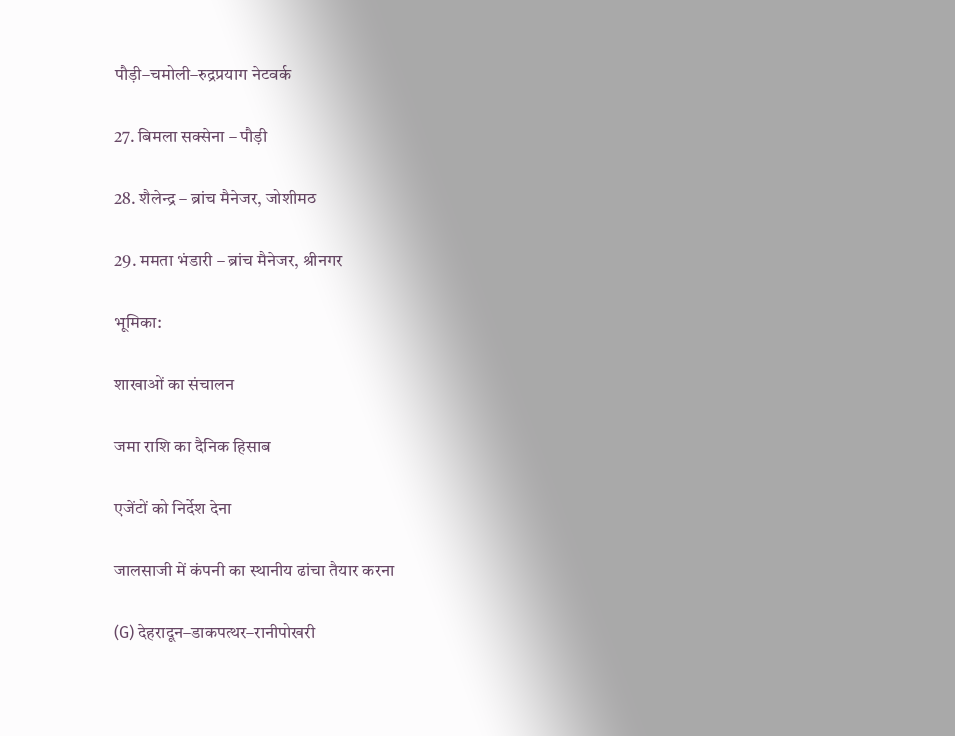पौड़ी–चमोली–रुद्रप्रयाग नेटवर्क

27. बिमला सक्सेना – पौड़ी

28. शैलेन्द्र – ब्रांच मैनेजर, जोशीमठ

29. ममता भंडारी – ब्रांच मैनेजर, श्रीनगर

भूमिका:

शाखाओं का संचालन

जमा राशि का दैनिक हिसाब

एजेंटों को निर्देश देना

जालसाजी में कंपनी का स्थानीय ढांचा तैयार करना

(G) देहरादून–डाकपत्थर–रानीपोखरी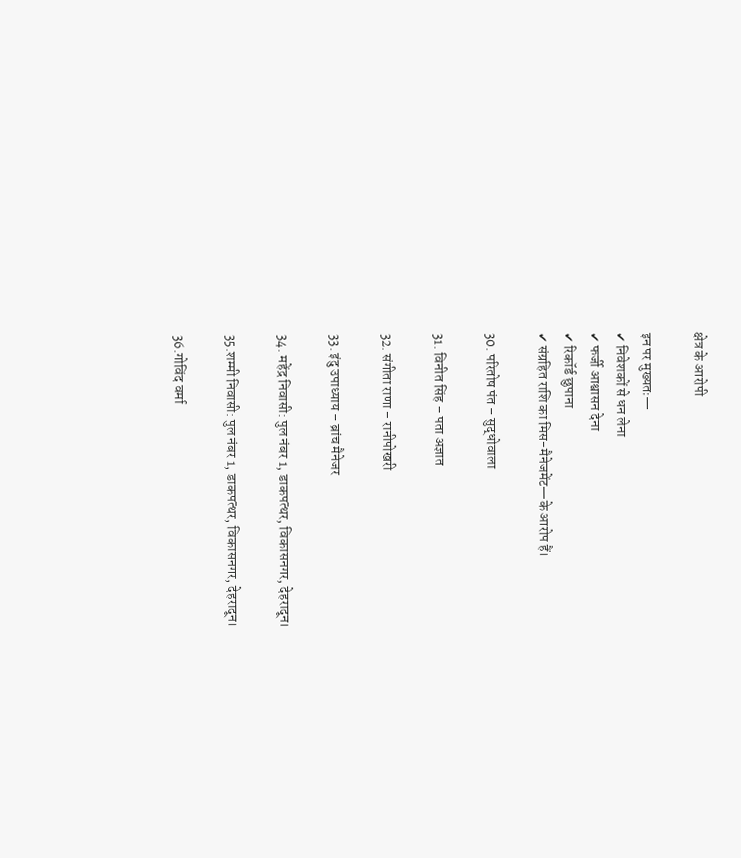क्षेत्र के आरोपी

इन पर मुख्यतः—
✔ निवेशकों से धन लेना
✔ फर्जी आश्वासन देना
✔ रिकॉर्ड छुपाना
✔ संग्रहित राशि का मिस-मैनेजमेंट—के आरोप हैं।

30. परितोष पंत – सुद्धोवाला

31. विनीत सिंह – पता अज्ञात

32. संगीता राणा – रानीपोखरी

33. इंदु उपाध्याय – ब्रांच मैनेजर

34. महेंद्र निवासी: पुल नंबर 1, डाकपत्थर, विकासनगर, देहरादून।

35.शम्मी निवासी: पुल नंबर 1, डाकपत्थर, विकासनगर, देहरादून।

36.गोविंद वर्मा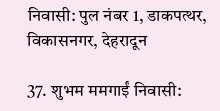निवासी: पुल नंबर 1, डाकपत्थर, विकासनगर, देहरादून

37. शुभम ममगाईं निवासी: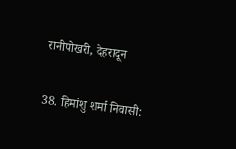रानीपोखरी, देहरादून

38. हिमांशु शर्मा निवासी: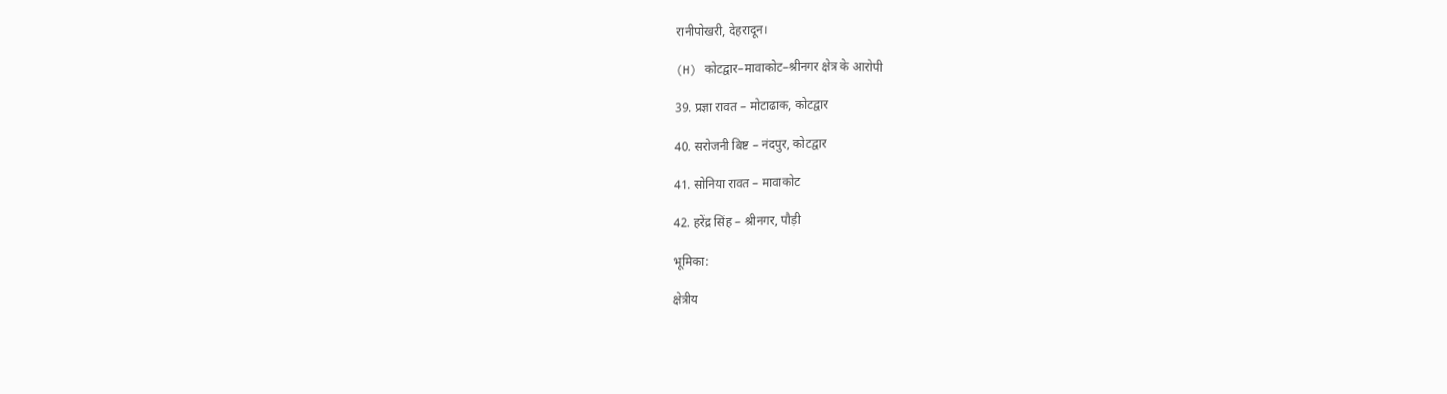रानीपोखरी, देहरादून।

(H) कोटद्वार–मावाकोट–श्रीनगर क्षेत्र के आरोपी

39. प्रज्ञा रावत – मोटाढाक, कोटद्वार

40. सरोजनी बिष्ट – नंदपुर, कोटद्वार

41. सोनिया रावत – मावाकोट

42. हरेंद्र सिंह – श्रीनगर, पौड़ी

भूमिका:

क्षेत्रीय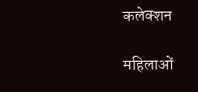कलेक्शन

महिलाओं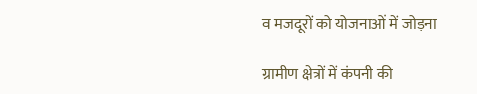व मजदूरों को योजनाओं में जोड़ना

ग्रामीण क्षेत्रों में कंपनी की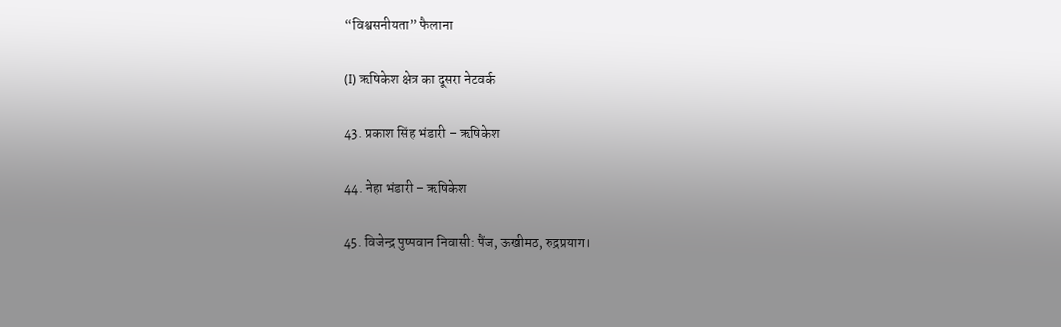“विश्वसनीयता” फैलाना

(I) ऋषिकेश क्षेत्र का दूसरा नेटवर्क

43. प्रकाश सिंह भंडारी – ऋषिकेश

44. नेहा भंडारी – ऋषिकेश

45. विजेन्द्र पुष्पवान निवासी: पैंज, ऊखीमठ, रुद्रप्रयाग।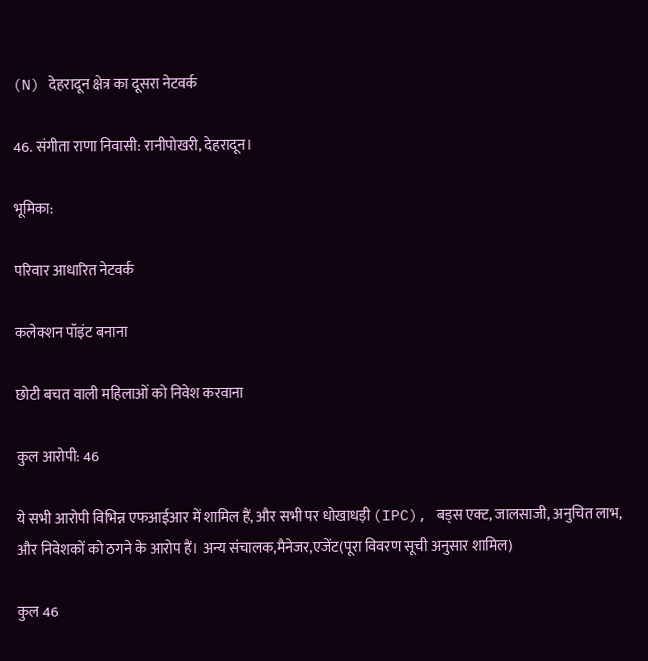(N) देहरादून क्षेत्र का दूसरा नेटवर्क

46. संगीता राणा निवासी: रानीपोखरी, देहरादून।

भूमिका:

परिवार आधारित नेटवर्क

कलेक्शन पॉइंट बनाना

छोटी बचत वाली महिलाओं को निवेश करवाना

कुल आरोपी: 46

ये सभी आरोपी विभिन्न एफआईआर में शामिल हैं, और सभी पर धोखाधड़ी (IPC), बड्स एक्ट, जालसाजी, अनुचित लाभ, और निवेशकों को ठगने के आरोप हैं। अन्य संचालक,मैनेजर,एजेंट(पूरा विवरण सूची अनुसार शामिल)

कुल 46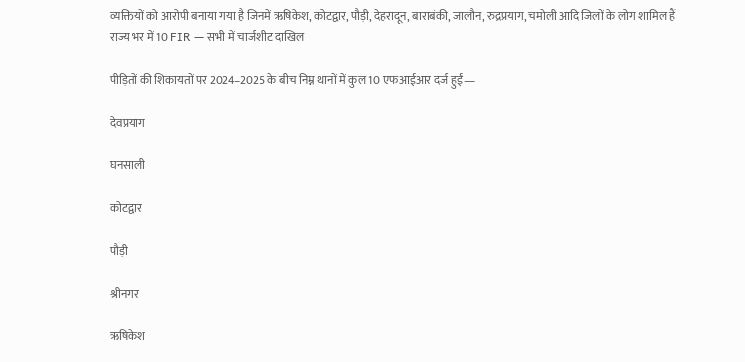व्यक्तियों को आरोपी बनाया गया है जिनमें ऋषिकेश, कोटद्वार, पौड़ी, देहरादून, बाराबंकी, जालौन, रुद्रप्रयाग, चमोली आदि जिलों के लोग शामिल हैं
राज्य भर में 10 FIR — सभी में चार्जशीट दाखिल

पीड़ितों की शिकायतों पर 2024–2025 के बीच निम्न थानों में कुल 10 एफआईआर दर्ज हुईं—

देवप्रयाग

घनसाली

कोटद्वार

पौड़ी

श्रीनगर

ऋषिकेश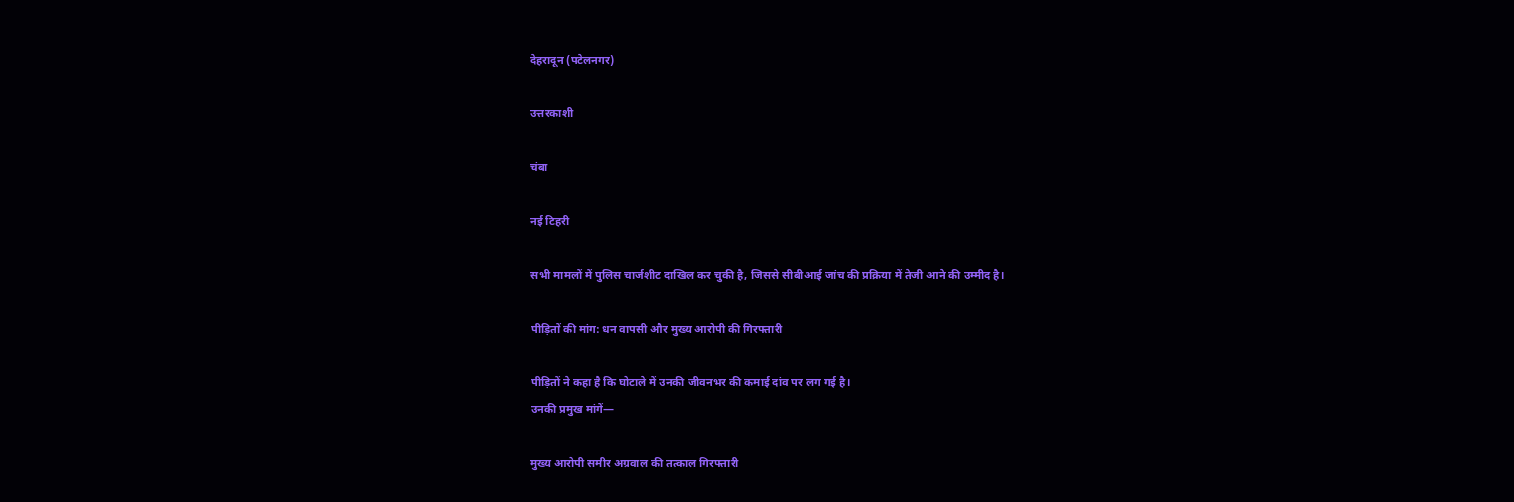देहरादून (पटेलनगर)

उत्तरकाशी

चंबा

नई टिहरी

सभी मामलों में पुलिस चार्जशीट दाखिल कर चुकी है, जिससे सीबीआई जांच की प्रक्रिया में तेजी आने की उम्मीद है।

पीड़ितों की मांग: धन वापसी और मुख्य आरोपी की गिरफ्तारी

पीड़ितों ने कहा है कि घोटाले में उनकी जीवनभर की कमाई दांव पर लग गई है।
उनकी प्रमुख मांगें—

मुख्य आरोपी समीर अग्रवाल की तत्काल गिरफ्तारी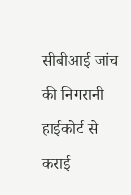सीबीआई जांच की निगरानी हाईकोर्ट से कराई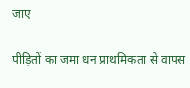जाए

पीड़ितों का जमा धन प्राथमिकता से वापस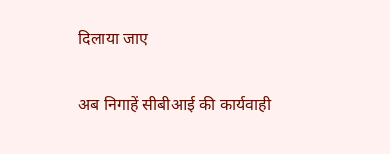दिलाया जाए

अब निगाहें सीबीआई की कार्यवाही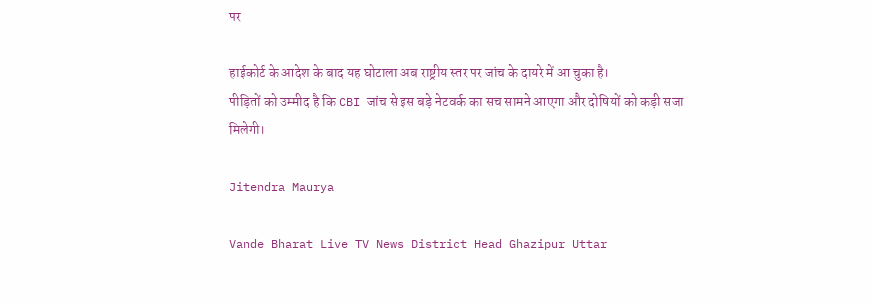पर

हाईकोर्ट के आदेश के बाद यह घोटाला अब राष्ट्रीय स्तर पर जांच के दायरे में आ चुका है।
पीड़ितों को उम्मीद है कि CBI जांच से इस बड़े नेटवर्क का सच सामने आएगा और दोषियों को कड़ी सजा मिलेगी।

Jitendra Maurya

Vande Bharat Live TV News District Head Ghazipur Uttar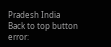Pradesh India
Back to top button
error: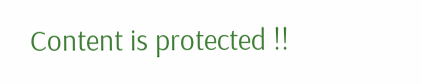Content is protected !!